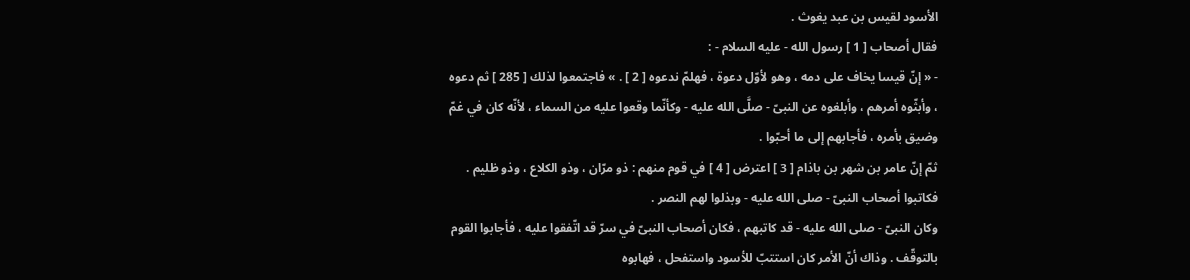الأسود لقيس بن عبد يغوث .
فقال أصحاب [ 1 ] رسول الله - عليه السلام - :
- « إنّ قيسا يخاف على دمه ، وهو لأوّل دعوة ، فهلمّ ندعوه [ 2 ] . » فاجتمعوا لذلك [ 285 ] ثم دعوه ، وأبثّوه أمرهم ، وأبلغوه عن النبىّ - صلَّى الله عليه - وكأنّما وقعوا عليه من السماء ، لأنّه كان في غمّ وضيق بأمره ، فأجابهم إلى ما أحبّوا .
ثمّ إنّ عامر بن شهر بن باذام [ 3 ] اعترض [ 4 ] في قوم منهم : ذو مرّان ، وذو الكلاع ، وذو ظليم . فكاتبوا أصحاب النبىّ - صلى الله عليه - وبذلوا لهم النصر .
وكان النبىّ - صلى الله عليه - قد كاتبهم ، فكان أصحاب النبىّ في سرّ قد اتّفقوا عليه ، فأجابوا القوم بالتوقّف . وذاك أنّ الأمر كان استتبّ للأسود واستفحل ، فهابوه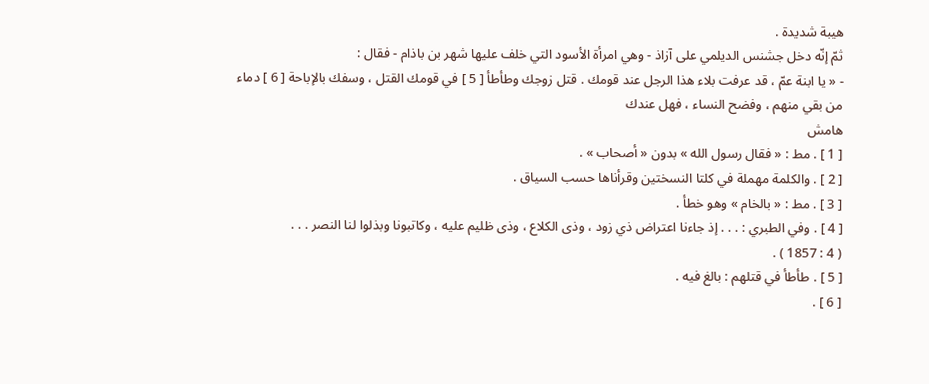هيبة شديدة .
ثمّ إنّه دخل جشنس الديلمي على آزاذ - وهي امرأة الأسود التي خلف عليها شهر بن باذام - فقال :
- « يا ابنة عمّ ، قد عرفت بلاء هذا الرجل عند قومك . قتل زوجك وطأطأ [ 5 ] في قومك القتل ، وسفك بالإباحة [ 6 ] دماء من بقي منهم ، وفضح النساء ، فهل عندك
هامش
[ 1 ] . مط : « فقال رسول الله » بدون « أصحاب » .
[ 2 ] . والكلمة مهملة في كلتا النسختين وقرأناها حسب السياق .
[ 3 ] . مط : « بالخام » وهو خطأ .
[ 4 ] . وفي الطبري : . . . إذ جاءنا اعتراض ذي زود ، وذى الكلاع ، وذى ظليم عليه ، وكاتبونا وبذلوا لنا النصر . . .
( 4 : 1857 ) .
[ 5 ] . طأطأ في قتلهم : بالغ فيه .
[ 6 ] .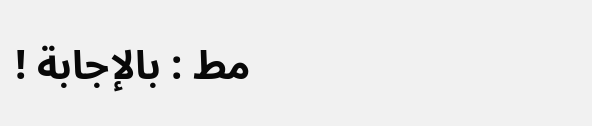مط : بالإجابة !